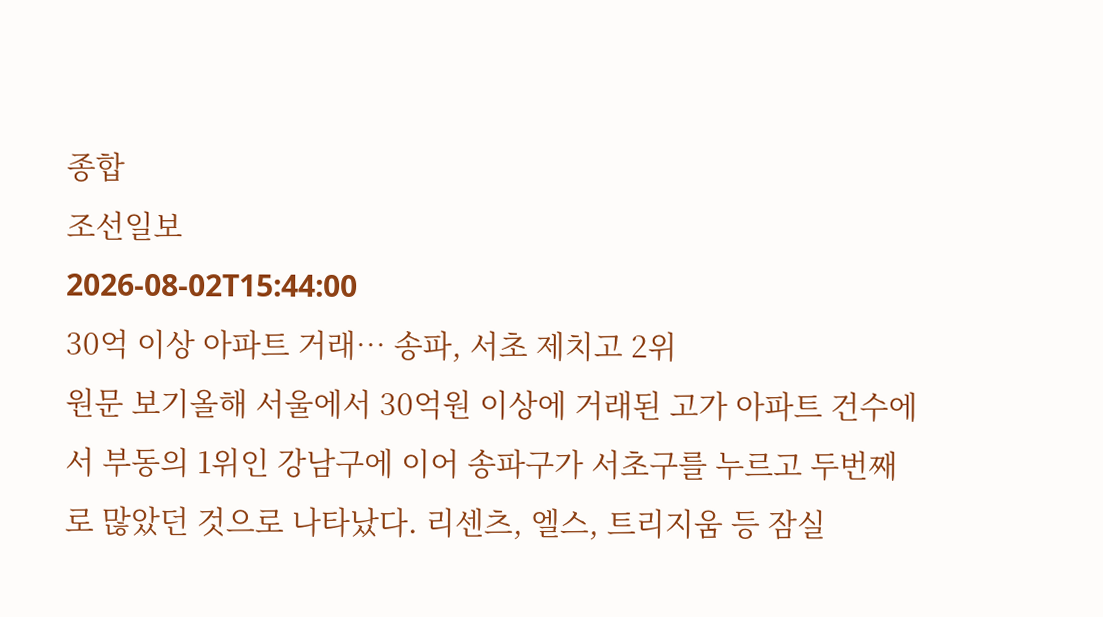종합
조선일보
2026-08-02T15:44:00
30억 이상 아파트 거래… 송파, 서초 제치고 2위
원문 보기올해 서울에서 30억원 이상에 거래된 고가 아파트 건수에서 부동의 1위인 강남구에 이어 송파구가 서초구를 누르고 두번째로 많았던 것으로 나타났다. 리센츠, 엘스, 트리지움 등 잠실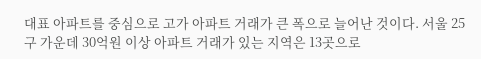대표 아파트를 중심으로 고가 아파트 거래가 큰 폭으로 늘어난 것이다. 서울 25구 가운데 30억원 이상 아파트 거래가 있는 지역은 13곳으로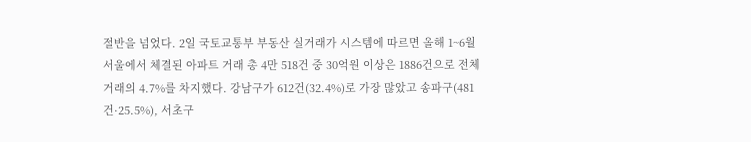절반을 넘었다. 2일 국토교통부 부동산 실거래가 시스템에 따르면 올해 1~6월 서울에서 체결된 아파트 거래 총 4만 518건 중 30억원 이상은 1886건으로 전체 거래의 4.7%를 차지했다. 강남구가 612건(32.4%)로 가장 많았고 송파구(481건·25.5%), 서초구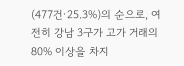(477건·25.3%)의 순으로, 여전히 강남 3구가 고가 거래의 80% 이상을 차지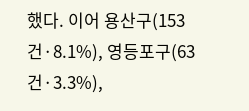했다. 이어 용산구(153건·8.1%), 영등포구(63건·3.3%),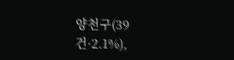양천구(39건·2.1%),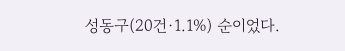성동구(20건·1.1%) 순이었다.